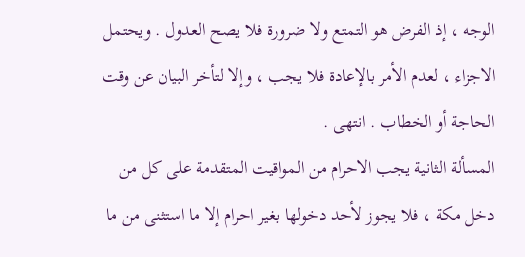الوجه ، إذ الفرض هو التمتع ولا ضرورة فلا يصح العدول . ويحتمل
الاجزاء ، لعدم الأمر بالإعادة فلا يجب ، وإلا لتأخر البيان عن وقت
الحاجة أو الخطاب . انتهى .
المسألة الثانية يجب الاحرام من المواقيت المتقدمة على كل من
دخل مكة ، فلا يجوز لأحد دخولها بغير احرام إلا ما استثنى من ما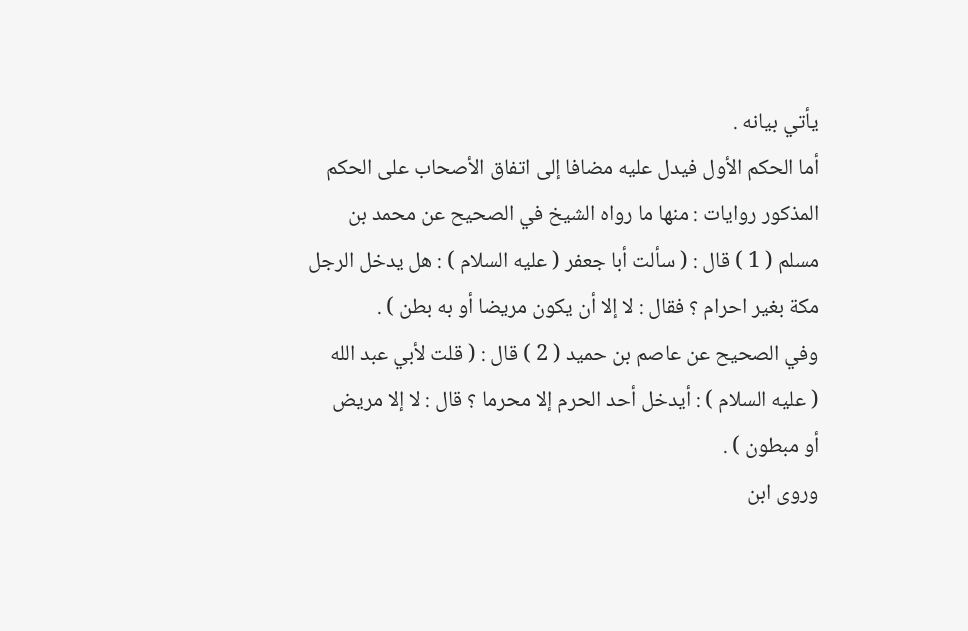يأتي بيانه .
أما الحكم الأول فيدل عليه مضافا إلى اتفاق الأصحاب على الحكم
المذكور روايات : منها ما رواه الشيخ في الصحيح عن محمد بن
مسلم ( 1 ) قال : ( سألت أبا جعفر ( عليه السلام ) : هل يدخل الرجل
مكة بغير احرام ؟ فقال : لا إلا أن يكون مريضا أو به بطن ) .
وفي الصحيح عن عاصم بن حميد ( 2 ) قال : ( قلت لأبي عبد الله
( عليه السلام ) : أيدخل أحد الحرم إلا محرما ؟ قال : لا إلا مريض
أو مبطون ) .
وروى ابن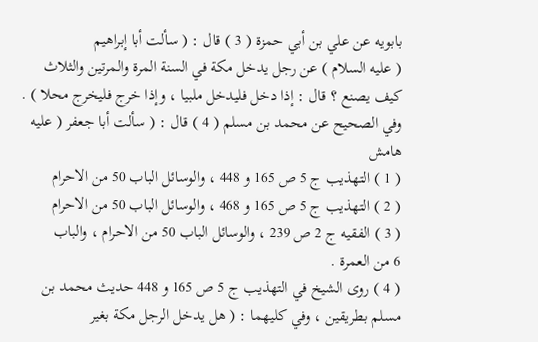بابويه عن علي بن أبي حمزة ( 3 ) قال : ( سألت أبا إبراهيم
( عليه السلام ) عن رجل يدخل مكة في السنة المرة والمرتين والثلاث
كيف يصنع ؟ قال : إذا دخل فليدخل ملبيا ، وإذا خرج فليخرج محلا ) .
وفي الصحيح عن محمد بن مسلم ( 4 ) قال : ( سألت أبا جعفر ( عليه
هامش
( 1 ) التهذيب ج 5 ص 165 و 448 ، والوسائل الباب 50 من الاحرام
( 2 ) التهذيب ج 5 ص 165 و 468 ، والوسائل الباب 50 من الاحرام
( 3 ) الفقيه ج 2 ص 239 ، والوسائل الباب 50 من الاحرام ، والباب
6 من العمرة .
( 4 ) روى الشيخ في التهذيب ج 5 ص 165 و 448 حديث محمد بن
مسلم بطريقين ، وفي كليهما : ( هل يدخل الرجل مكة بغير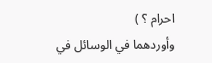احرام ؟ )
وأوردهما في الوسائل في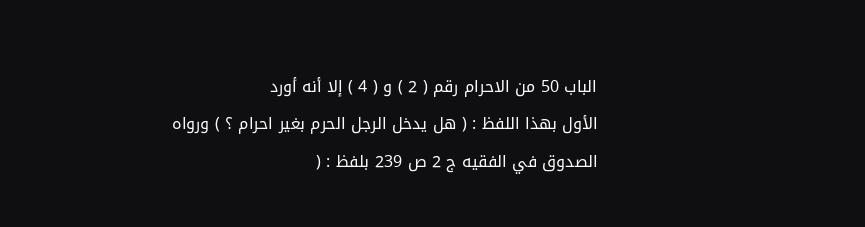الباب 50 من الاحرام رقم ( 2 ) و ( 4 ) إلا أنه أورد
الأول بهذا اللفظ : ( هل يدخل الرجل الحرم بغير احرام ؟ ) ورواه
الصدوق في الفقيه ج 2 ص 239 بلفظ : (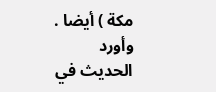مكة ) أيضا . وأورد الحديث في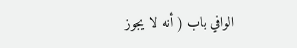الوافي باب ( أنه لا يجوز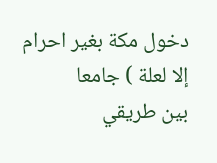دخول مكة بغير احرام إلا لعلة ) جامعا
بين طريقي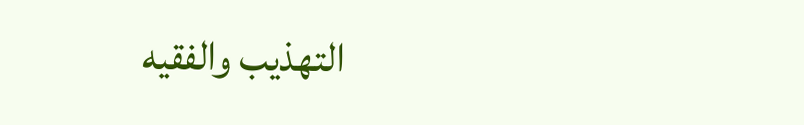التهذيب والفقيه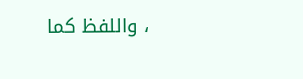، واللفظ كما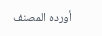أورده المصنف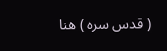( قدس سره ) هنا